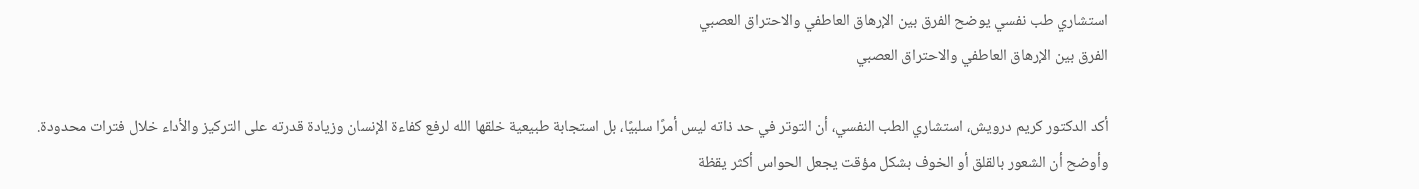استشاري طب نفسي يوضح الفرق بين الإرهاق العاطفي والاحتراق العصبي
الفرق بين الإرهاق العاطفي والاحتراق العصبي

أكد الدكتور كريم درويش، استشاري الطب النفسي، أن التوتر في حد ذاته ليس أمرًا سلبيًا، بل استجابة طبيعية خلقها الله لرفع كفاءة الإنسان وزيادة قدرته على التركيز والأداء خلال فترات محدودة. وأوضح أن الشعور بالقلق أو الخوف بشكل مؤقت يجعل الحواس أكثر يقظة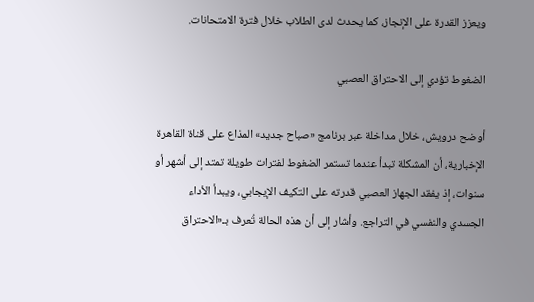ويعزز القدرة على الإنجاز، كما يحدث لدى الطلاب خلال فترة الامتحانات.

الضغوط تؤدي إلى الاحتراق العصبي

أوضح درويش، خلال مداخلة عبر برنامج «صباح جديد» المذاع على قناة القاهرة الإخبارية، أن المشكلة تبدأ عندما تستمر الضغوط لفترات طويلة تمتد إلى أشهر أو سنوات، إذ يفقد الجهاز العصبي قدرته على التكيف الإيجابي، ويبدأ الأداء الجسدي والنفسي في التراجع. وأشار إلى أن هذه الحالة تُعرف بـ«الاحتراق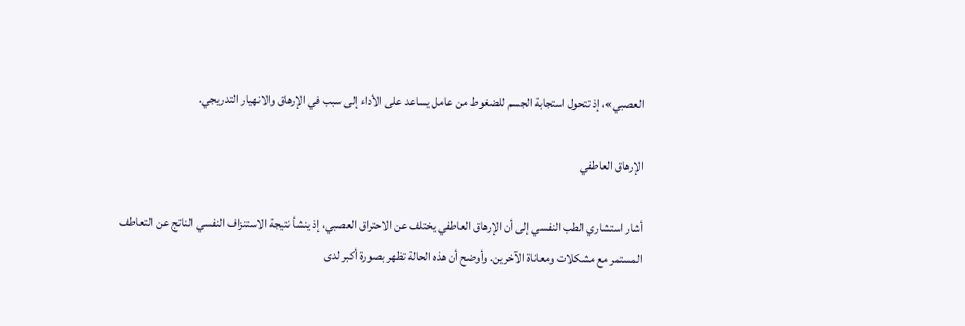العصبي»، إذ تتحول استجابة الجسم للضغوط من عامل يساعد على الأداء إلى سبب في الإرهاق والانهيار التدريجي.

الإرهاق العاطفي

أشار استشاري الطب النفسي إلى أن الإرهاق العاطفي يختلف عن الاحتراق العصبي، إذ ينشأ نتيجة الاستنزاف النفسي الناتج عن التعاطف المستمر مع مشكلات ومعاناة الآخرين. وأوضح أن هذه الحالة تظهر بصورة أكبر لدى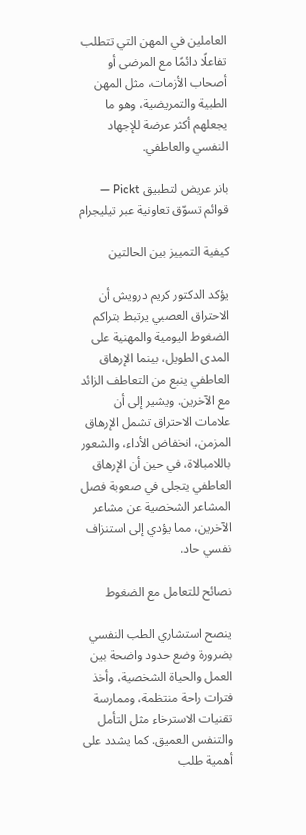العاملين في المهن التي تتطلب تفاعلًا دائمًا مع المرضى أو أصحاب الأزمات، مثل المهن الطبية والتمريضية، وهو ما يجعلهم أكثر عرضة للإجهاد النفسي والعاطفي.

بانر عريض لتطبيق Pickt — قوائم تسوّق تعاونية عبر تيليجرام

كيفية التمييز بين الحالتين

يؤكد الدكتور كريم درويش أن الاحتراق العصبي يرتبط بتراكم الضغوط اليومية والمهنية على المدى الطويل، بينما الإرهاق العاطفي ينبع من التعاطف الزائد مع الآخرين. ويشير إلى أن علامات الاحتراق تشمل الإرهاق المزمن، انخفاض الأداء، والشعور باللامبالاة، في حين أن الإرهاق العاطفي يتجلى في صعوبة فصل المشاعر الشخصية عن مشاعر الآخرين، مما يؤدي إلى استنزاف نفسي حاد.

نصائح للتعامل مع الضغوط

ينصح استشاري الطب النفسي بضرورة وضع حدود واضحة بين العمل والحياة الشخصية، وأخذ فترات راحة منتظمة، وممارسة تقنيات الاسترخاء مثل التأمل والتنفس العميق. كما يشدد على أهمية طلب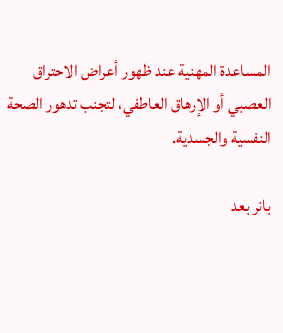المساعدة المهنية عند ظهور أعراض الاحتراق العصبي أو الإرهاق العاطفي، لتجنب تدهور الصحة النفسية والجسدية.

بانر بعد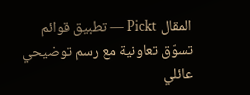المقال Pickt — تطبيق قوائم تسوّق تعاونية مع رسم توضيحي عائلي